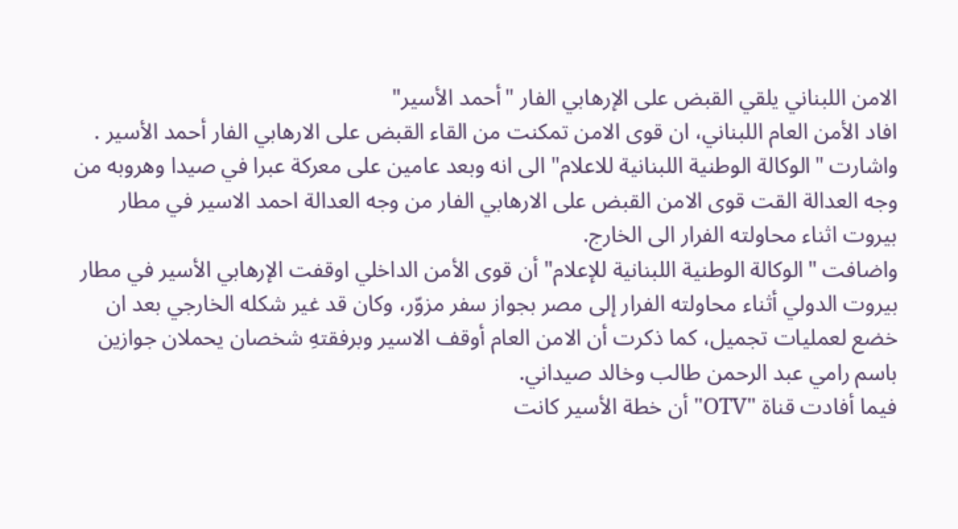الامن اللبناني يلقي القبض على الإرهابي الفار "أحمد الأسير"
افاد الأمن العام اللبناني، ان قوى الامن تمكنت من القاء القبض على الارهابي الفار أحمد الأسير . واشارت "الوكالة الوطنية اللبنانية للاعلام" الى انه وبعد عامين على معركة عبرا في صيدا وهروبه من وجه العدالة القت قوى الامن القبض على الارهابي الفار من وجه العدالة احمد الاسير في مطار بيروت اثناء محاولته الفرار الى الخارج.
واضافت "الوكالة الوطنية اللبنانية للإعلام" أن قوى الأمن الداخلي اوقفت الإرهابي الأسير في مطار بيروت الدولي أثناء محاولته الفرار إلى مصر بجواز سفر مزوّر، وكان قد غير شكله الخارجي بعد ان خضع لعمليات تجميل، كما ذكرت أن الامن العام أوقف الاسير وبرفقتهِ شخصان يحملان جوازين باسم رامي عبد الرحمن طالب وخالد صيداني.
فيما أفادت قناة "OTV" أن خطة الأسير كانت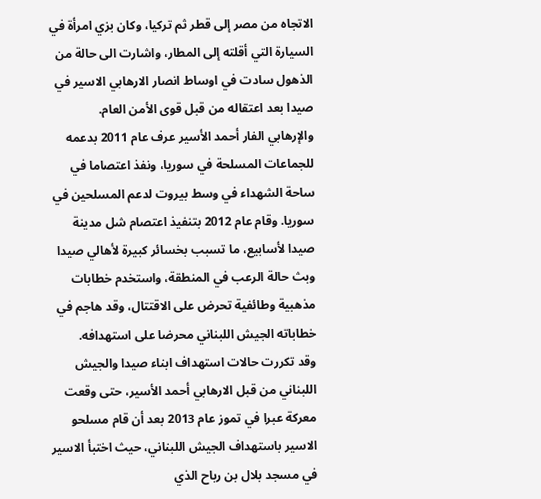الاتجاه من مصر إلى قطر ثم تركيا، وكان بزي امرأة في السيارة التي أقلته إلى المطار، واشارت الى حالة من الذهول سادت في اوساط انصار الارهابي الاسير في صيدا بعد اعتقاله من قبل قوى الأمن العام.
والإرهابي الفار أحمد الأسير عرف عام 2011 بدعمه للجماعات المسلحة في سوريا، ونفذ اعتصاما في ساحة الشهداء في وسط بيروت لدعم المسلحين في سوريا. وقام عام 2012 بتنفيذ اعتصام شل مدينة صيدا لأسابيع، ما تسبب بخسائر كبيرة لأهالي صيدا وبث حالة الرعب في المنطقة، واستخدم خطابات مذهبية وطائفية تحرض على الاقتتال، وقد هاجم في خطاباته الجيش اللبناني محرضا على استهدافه.
وقد تكررت حالات استهداف ابناء صيدا والجيش اللبناني من قبل الارهابي أحمد الأسير، حتى وقعت معركة عبرا في تموز عام 2013 بعد أن قام مسلحو الاسير باستهداف الجيش اللبناني، حيث اختبأ الاسير في مسجد بلال بن رباح الذي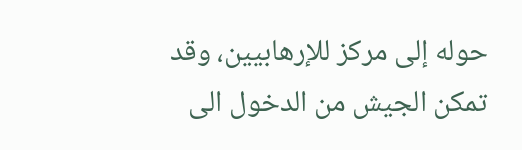حوله إلى مركز للإرهابيين، وقد تمكن الجيش من الدخول الى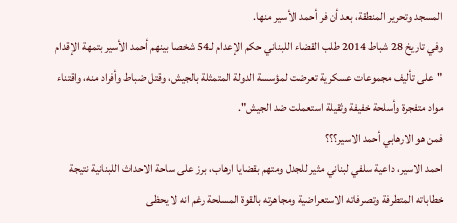المسجد وتحرير المنطقة، بعد أن فر أحمد الأسير منها.
وفي تاريخ 28 شباط 2014 طلب القضاء اللبناني حكم الإعدام لـ54 شخصا بينهم أحمد الأسير بتمهة الإقدام "على تأليف مجموعات عسكرية تعرضت لمؤسسة الدولة المتمثلة بالجيش، وقتل ضباط وأفراد منه، واقتناء مواد متفجرة وأسلحة خفيفة وثقيلة استعملت ضد الجيش".
فمن هو الارهابي أحمد الاسير؟؟؟
احمد الاسير، داعية سلفي لبناني مثير للجدل ومتهم بقضايا ارهاب، برز على ساحة الاحداث اللبنانية نتيجة خطاباته المتطرفة وتصرفاته الاستعراضية ومجاهرته بالقوة المسلحة رغم انه لا يحظى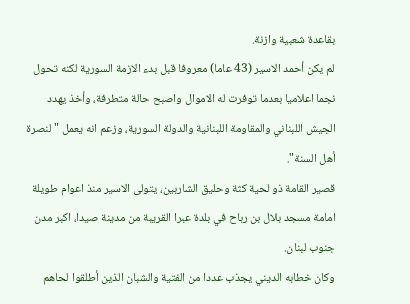بقاعدة شعبية وازنة.
لم يكن أحمد الاسير (43 عاما) معروفا قبل بدء الازمة السورية لكنه تحول نجما اعلاميا بعدما توفرت له الاموال واصبح حالة متطرفة، وأخذ يهدد الجيش اللبناني والمقاومة اللبنانية والدولة السورية، وزعم انه يعمل "لنصرة أهل السنة".
قصير القامة ذو لحية كثة وحليق الشاربين، يتولى الاسير منذ اعوام طويلة امامة مسجد بلال بن رباح في بلدة عبرا القريبة من مدينة صيدا، اكبر مدن جنوب لبنان.
وكان خطابه الديني يجذب عددا من الفتية والشبان الذين أطلقوا لحاهم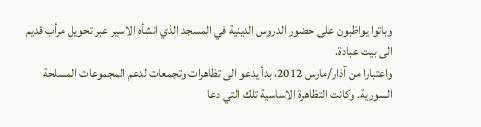وباتوا يواظبون على حضور الدروس الدينية في المسجد الذي انشأه الاسير عبر تحويل مرأب قديم الى بيت عبادة.
واعتبارا من آذار/مارس 2012، بدأ يدعو الى تظاهرات وتجمعات لدعم المجموعات المسلحة السورية. وكانت التظاهرة الاساسية تلك التي دعا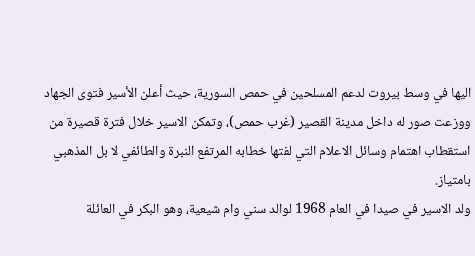اليها في وسط بيروت لدعم المسلحين في حمص السورية، حيث أعلن الأسير فتوى الجهاد ووزعت صور له داخل مدينة القصير (غرب حمص)، وتمكن الاسير خلال فترة قصيرة من استقطاب اهتمام وسائل الاعلام التي لفتها خطابه المرتفع النبرة والطائفي لا بل المذهبي بامتياز.
ولد الاسير في صيدا في العام 1968 لوالد سني وام شيعية، وهو البكر في العائلة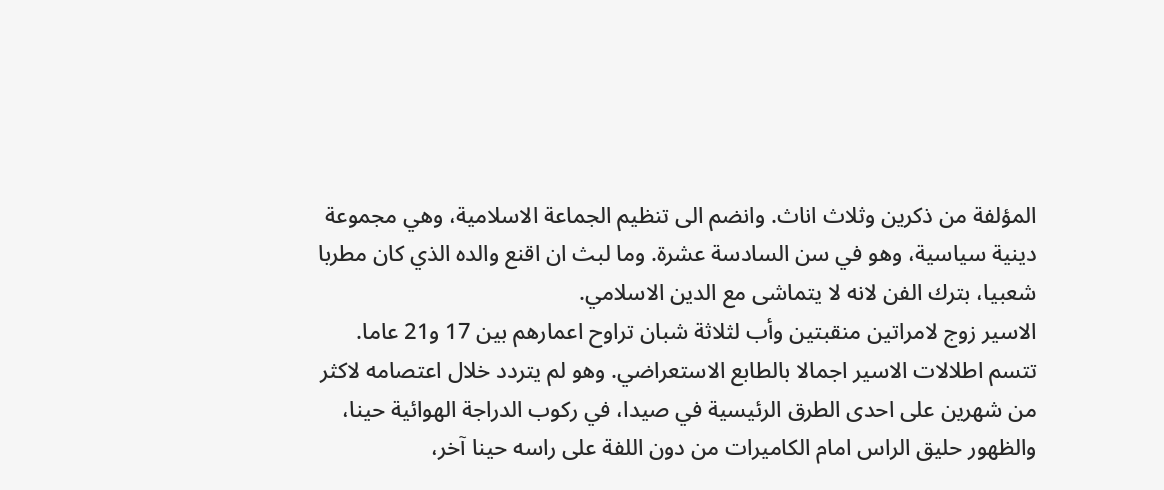المؤلفة من ذكرين وثلاث اناث. وانضم الى تنظيم الجماعة الاسلامية، وهي مجموعة دينية سياسية، وهو في سن السادسة عشرة. وما لبث ان اقنع والده الذي كان مطربا شعبيا، بترك الفن لانه لا يتماشى مع الدين الاسلامي.
الاسير زوج لامراتين منقبتين وأب لثلاثة شبان تراوح اعمارهم بين 17 و21 عاما.
تتسم اطلالات الاسير اجمالا بالطابع الاستعراضي. وهو لم يتردد خلال اعتصامه لاكثر من شهرين على احدى الطرق الرئيسية في صيدا، في ركوب الدراجة الهوائية حينا، والظهور حليق الراس امام الكاميرات من دون اللفة على راسه حينا آخر،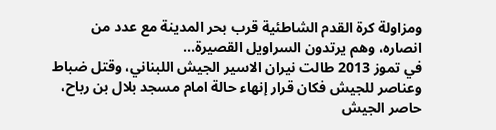ومزاولة كرة القدم الشاطئية قرب بحر المدينة مع عدد من انصاره، وهم يرتدون السراويل القصيرة...
في تموز 2013 طالت نيران الاسير الجيش اللبناني، وقتل ضباط وعناصر للجيش فكان قرار إنهاء حالة امام مسجد بلال بن رباح، حاصر الجيش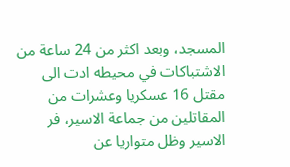المسجد، وبعد اكثر من 24 ساعة من الاشتباكات في محيطه ادت الى مقتل 16 عسكريا وعشرات من المقاتلين من جماعة الاسير، فر الاسير وظل متواريا عن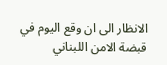الانظار الى ان وقع اليوم في قبضة الامن اللبناني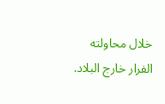خلال محاولته الفرار خارج البلاد.